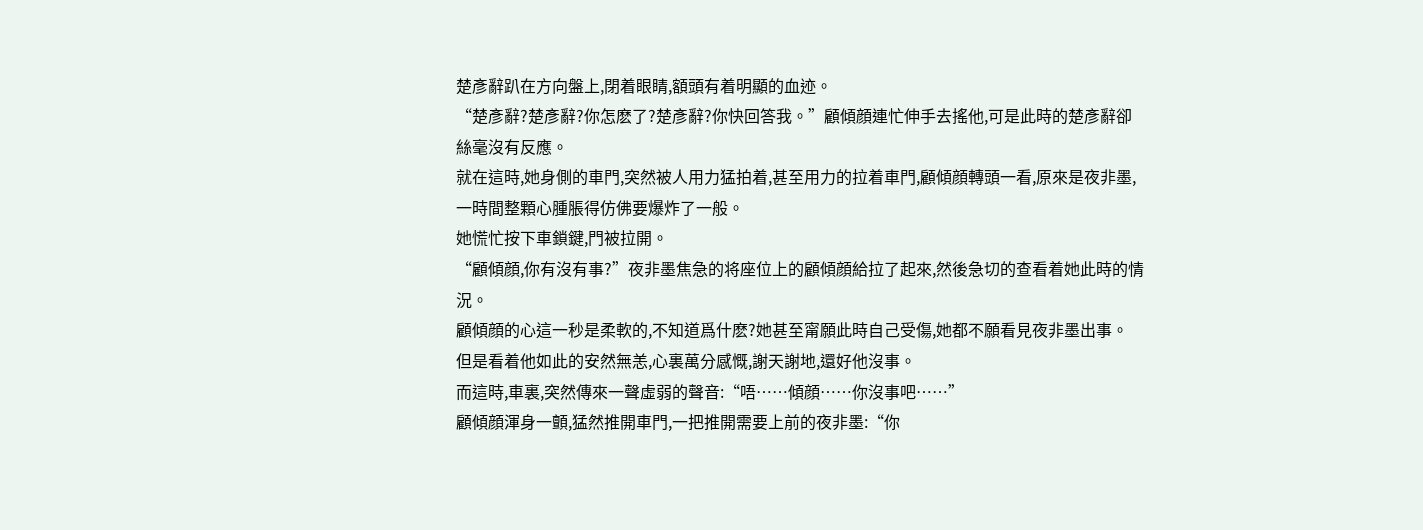楚彥辭趴在方向盤上,閉着眼睛,額頭有着明顯的血迹。
“楚彥辭?楚彥辭?你怎麽了?楚彥辭?你快回答我。”顧傾顔連忙伸手去搖他,可是此時的楚彥辭卻絲毫沒有反應。
就在這時,她身側的車門,突然被人用力猛拍着,甚至用力的拉着車門,顧傾顔轉頭一看,原來是夜非墨,一時間整顆心腫脹得仿佛要爆炸了一般。
她慌忙按下車鎖鍵,門被拉開。
“顧傾顔,你有沒有事?”夜非墨焦急的将座位上的顧傾顔給拉了起來,然後急切的查看着她此時的情況。
顧傾顔的心這一秒是柔軟的,不知道爲什麽?她甚至甯願此時自己受傷,她都不願看見夜非墨出事。
但是看着他如此的安然無恙,心裏萬分感慨,謝天謝地,還好他沒事。
而這時,車裏,突然傳來一聲虛弱的聲音:“唔……傾顔……你沒事吧……”
顧傾顔渾身一顫,猛然推開車門,一把推開需要上前的夜非墨:“你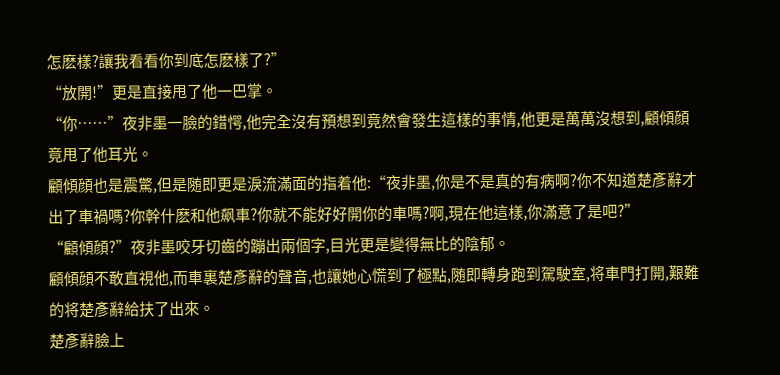怎麽樣?讓我看看你到底怎麽樣了?”
“放開!”更是直接甩了他一巴掌。
“你……”夜非墨一臉的錯愕,他完全沒有預想到竟然會發生這樣的事情,他更是萬萬沒想到,顧傾顔竟甩了他耳光。
顧傾顔也是震驚,但是随即更是淚流滿面的指着他:“夜非墨,你是不是真的有病啊?你不知道楚彥辭才出了車禍嗎?你幹什麽和他飙車?你就不能好好開你的車嗎?啊,現在他這樣,你滿意了是吧?”
“顧傾顔?”夜非墨咬牙切齒的蹦出兩個字,目光更是變得無比的陰郁。
顧傾顔不敢直視他,而車裏楚彥辭的聲音,也讓她心慌到了極點,随即轉身跑到駕駛室,将車門打開,艱難的将楚彥辭給扶了出來。
楚彥辭臉上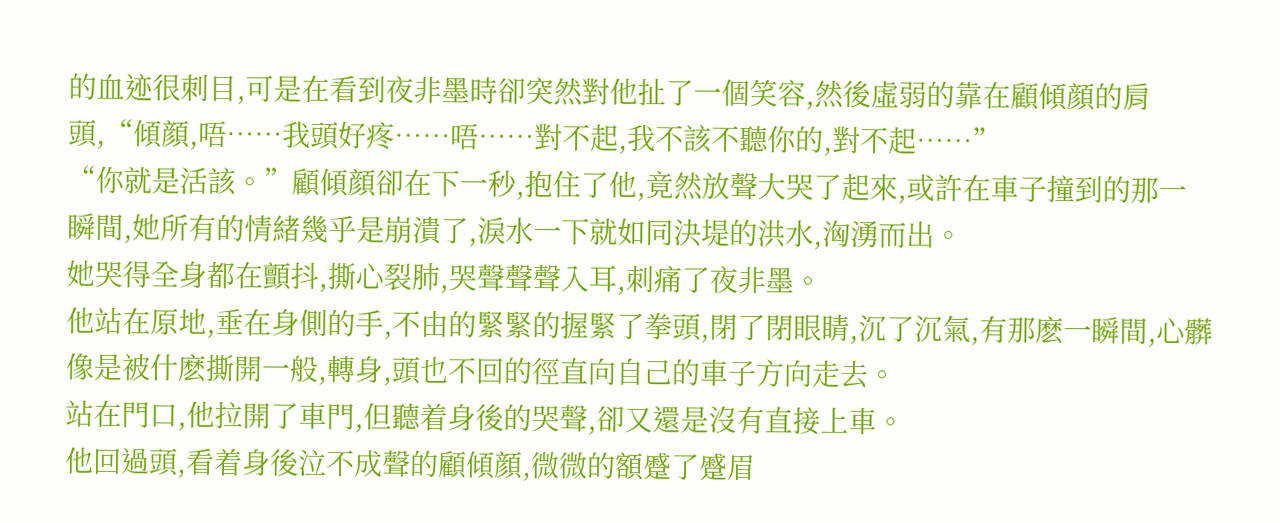的血迹很刺目,可是在看到夜非墨時卻突然對他扯了一個笑容,然後虛弱的靠在顧傾顔的肩頭,“傾顔,唔……我頭好疼……唔……對不起,我不該不聽你的,對不起……”
“你就是活該。”顧傾顔卻在下一秒,抱住了他,竟然放聲大哭了起來,或許在車子撞到的那一瞬間,她所有的情緒幾乎是崩潰了,淚水一下就如同決堤的洪水,洶湧而出。
她哭得全身都在顫抖,撕心裂肺,哭聲聲聲入耳,刺痛了夜非墨。
他站在原地,垂在身側的手,不由的緊緊的握緊了拳頭,閉了閉眼睛,沉了沉氣,有那麽一瞬間,心髒像是被什麽撕開一般,轉身,頭也不回的徑直向自己的車子方向走去。
站在門口,他拉開了車門,但聽着身後的哭聲,卻又還是沒有直接上車。
他回過頭,看着身後泣不成聲的顧傾顔,微微的額蹙了蹙眉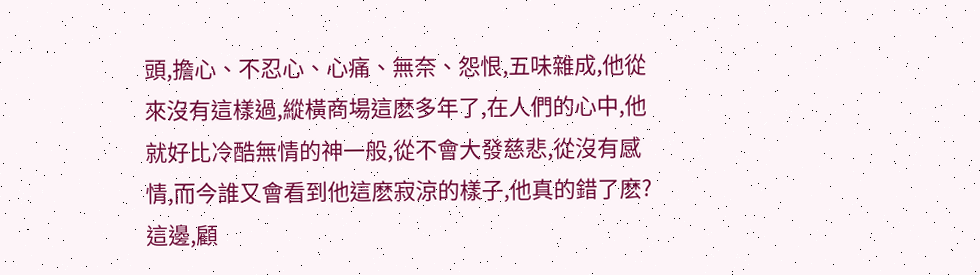頭,擔心、不忍心、心痛、無奈、怨恨,五味雜成,他從來沒有這樣過,縱橫商場這麽多年了,在人們的心中,他就好比冷酷無情的神一般,從不會大發慈悲,從沒有感情,而今誰又會看到他這麽寂涼的樣子,他真的錯了麽?
這邊,顧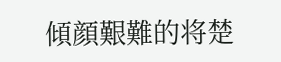傾顔艱難的将楚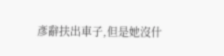彥辭扶出車子,但是她沒什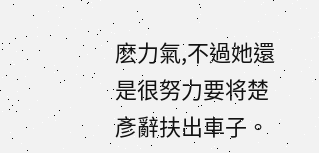麽力氣,不過她還是很努力要将楚彥辭扶出車子。